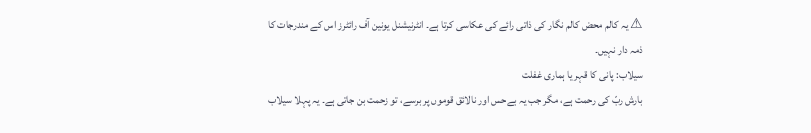⚠ یہ کالم محض کالم نگار کی ذاتی رائے کی عکاسی کرتا ہے۔ انٹرنیشنل یونین آف رائٹرز اس کے مندرجات کا ذمہ دار نہیں۔
سیلاب: پانی کا قہر یا ہماری غفلت
بارش ربّ کی رحمت ہے، مگر جب یہ بےحس اور نالائق قوموں پر برسے، تو زحمت بن جاتی ہے۔ یہ پہلا سیلاب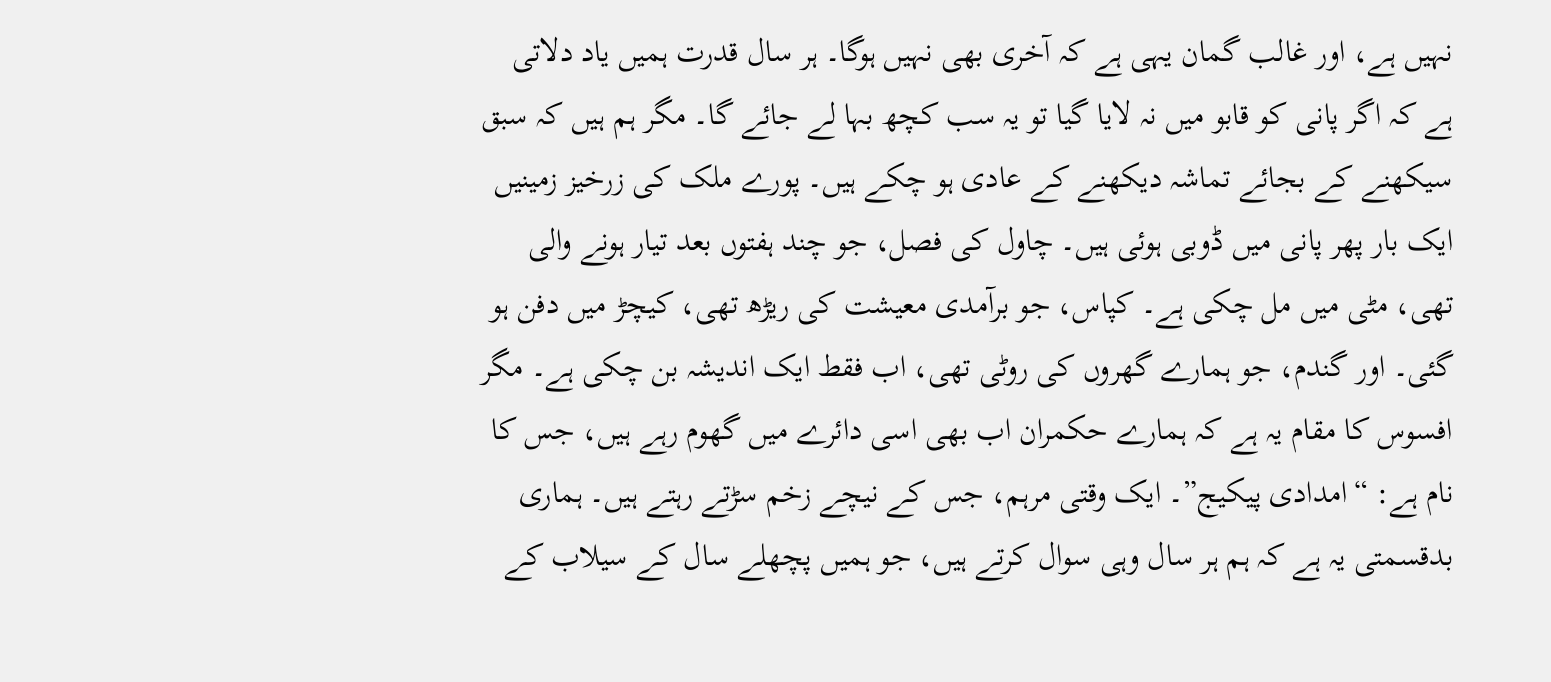نہیں ہے، اور غالب گمان یہی ہے کہ آخری بھی نہیں ہوگا۔ ہر سال قدرت ہمیں یاد دلاتی ہے کہ اگر پانی کو قابو میں نہ لایا گیا تو یہ سب کچھ بہا لے جائے گا۔ مگر ہم ہیں کہ سبق سیکھنے کے بجائے تماشہ دیکھنے کے عادی ہو چکے ہیں۔ پورے ملک کی زرخیز زمینیں ایک بار پھر پانی میں ڈوبی ہوئی ہیں۔ چاول کی فصل، جو چند ہفتوں بعد تیار ہونے والی تھی، مٹی میں مل چکی ہے۔ کپاس، جو برآمدی معیشت کی ریڑھ تھی، کیچڑ میں دفن ہو گئی۔ اور گندم، جو ہمارے گھروں کی روٹی تھی، اب فقط ایک اندیشہ بن چکی ہے۔ مگر افسوس کا مقام یہ ہے کہ ہمارے حکمران اب بھی اسی دائرے میں گھوم رہے ہیں، جس کا نام ہے: “امدادی پیکیج”۔ ایک وقتی مرہم، جس کے نیچے زخم سڑتے رہتے ہیں۔ ہماری بدقسمتی یہ ہے کہ ہم ہر سال وہی سوال کرتے ہیں، جو ہمیں پچھلے سال کے سیلاب کے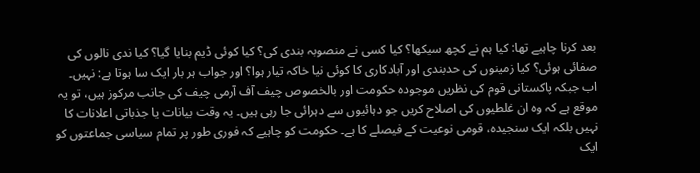بعد کرنا چاہیے تھا: کیا ہم نے کچھ سیکھا؟ کیا کسی نے منصوبہ بندی کی؟ کیا کوئی ڈیم بنایا گیا؟ کیا ندی نالوں کی صفائی ہوئی؟ کیا زمینوں کی حدبندی اور آبادکاری کا کوئی نیا خاکہ تیار ہوا؟ اور جواب ہر بار ایک سا ہوتا ہے: نہیں۔ اب جبکہ پاکستانی قوم کی نظریں موجودہ حکومت اور بالخصوص چیف آف آرمی چیف کی جانب مرکوز ہیں، تو یہ موقع ہے کہ وہ ان غلطیوں کی اصلاح کریں جو دہائیوں سے دہرائی جا رہی ہیں۔ یہ وقت بیانات یا جذباتی اعلانات کا نہیں بلکہ ایک سنجیدہ، قومی نوعیت کے فیصلے کا ہے۔ حکومت کو چاہیے کہ فوری طور پر تمام سیاسی جماعتوں کو ایک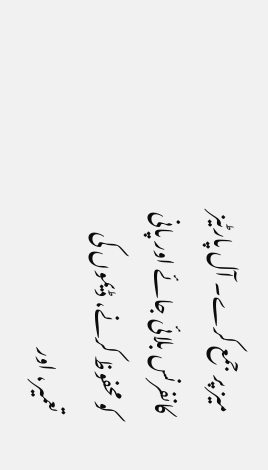میز پر جمع کرے۔ آل پارٹیز کانفرنس بلائی جائے اور پانی کو محفوظ کرنے، ڈیموں کی تعمیر، اور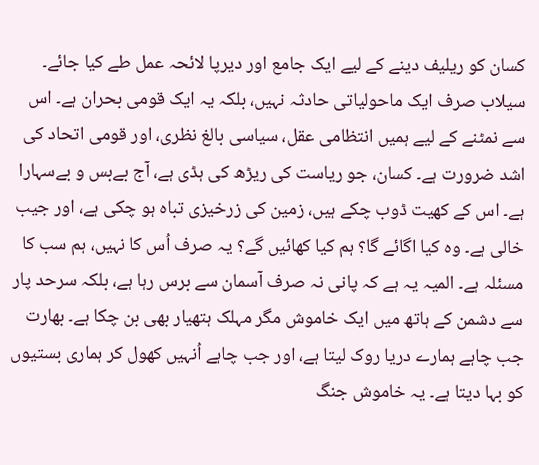کسان کو ریلیف دینے کے لیے ایک جامع اور دیرپا لائحہ عمل طے کیا جائے۔ سیلاب صرف ایک ماحولیاتی حادثہ نہیں، بلکہ یہ ایک قومی بحران ہے۔ اس سے نمٹنے کے لیے ہمیں انتظامی عقل، سیاسی بالغ نظری، اور قومی اتحاد کی اشد ضرورت ہے۔ کسان، جو ریاست کی ریڑھ کی ہڈی ہے، آج بےبس و بےسہارا ہے۔ اس کے کھیت ڈوب چکے ہیں، زمین کی زرخیزی تباہ ہو چکی ہے، اور جیب خالی ہے۔ وہ کیا اگائے گا؟ ہم کیا کھائیں گے؟ یہ صرف اُس کا نہیں، ہم سب کا مسئلہ ہے۔ المیہ یہ ہے کہ پانی نہ صرف آسمان سے برس رہا ہے، بلکہ سرحد پار سے دشمن کے ہاتھ میں ایک خاموش مگر مہلک ہتھیار بھی بن چکا ہے۔ بھارت جب چاہے ہمارے دریا روک لیتا ہے، اور جب چاہے اُنہیں کھول کر ہماری بستیوں کو بہا دیتا ہے۔ یہ خاموش جنگ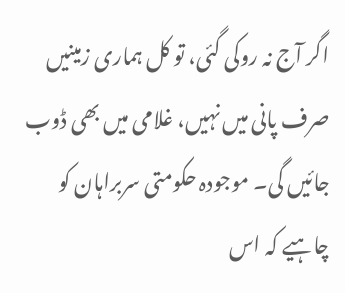اگر آج نہ روکی گئی، تو کل ہماری زمینیں صرف پانی میں نہیں، غلامی میں بھی ڈوب جائیں گی۔ موجودہ حکومتی سربراہان کو چاہیے کہ اس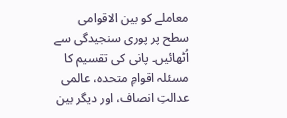معاملے کو بین الاقوامی سطح پر پوری سنجیدگی سے اُٹھائیں۔ پانی کی تقسیم کا مسئلہ اقوامِ متحدہ، عالمی عدالتِ انصاف، اور دیگر بین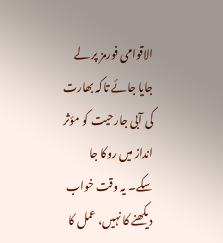الاقوامی فورمز پر لے جایا جائے تاکہ بھارت کی آبی جارحیت کو مؤثر انداز میں روکا جا سکے۔ یہ وقت خواب دیکھنے کا نہیں، عمل کا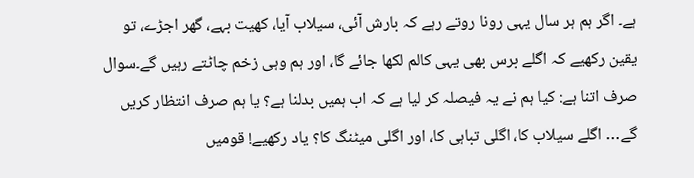ہے۔ اگر ہم ہر سال یہی رونا روتے رہے کہ بارش آئی، سیلاب آیا، کھیت بہے، گھر اجڑے، تو یقین رکھیے کہ اگلے برس بھی یہی کالم لکھا جائے گا، اور ہم وہی زخم چاٹتے رہیں گے۔سوال صرف اتنا ہے: کیا ہم نے یہ فیصلہ کر لیا ہے کہ اب ہمیں بدلنا ہے؟ یا ہم صرف انتظار کریں گے… اگلے سیلاب کا، اگلی تباہی کا، اور اگلی میٹنگ کا؟ یاد رکھیے! قومیں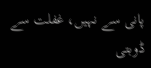پانی سے نہیں، غفلت سے ڈوبتی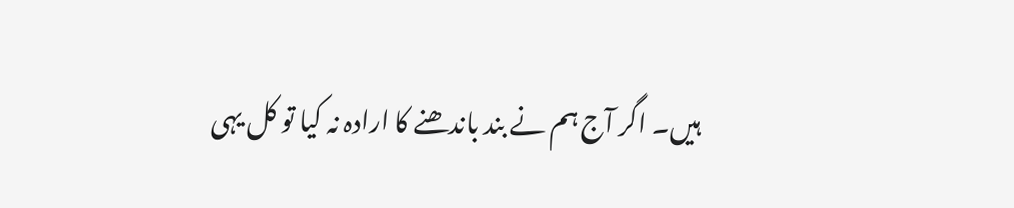ہیں۔ اگر آج ہم نے بند باندھنے کا ارادہ نہ کیا تو کل یہی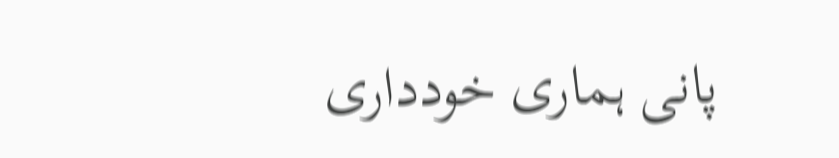پانی ہماری خودداری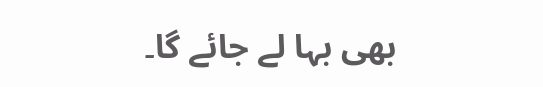بھی بہا لے جائے گا۔